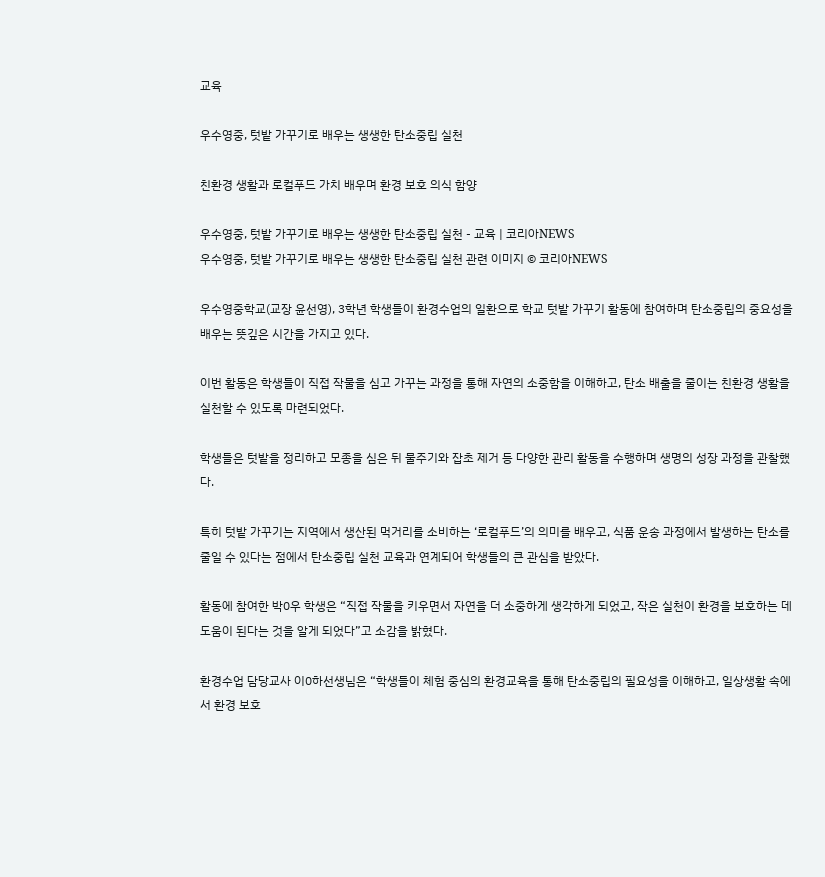교육

우수영중, 텃밭 가꾸기로 배우는 생생한 탄소중립 실천

친환경 생활과 로컬푸드 가치 배우며 환경 보호 의식 함양

우수영중, 텃밭 가꾸기로 배우는 생생한 탄소중립 실천 - 교육 | 코리아NEWS
우수영중, 텃밭 가꾸기로 배우는 생생한 탄소중립 실천 관련 이미지 © 코리아NEWS

우수영중학교(교장 윤선영), 3학년 학생들이 환경수업의 일환으로 학교 텃밭 가꾸기 활동에 참여하며 탄소중립의 중요성을 배우는 뜻깊은 시간을 가지고 있다.

이번 활동은 학생들이 직접 작물을 심고 가꾸는 과정을 통해 자연의 소중함을 이해하고, 탄소 배출을 줄이는 친환경 생활을 실천할 수 있도록 마련되었다.

학생들은 텃밭을 정리하고 모종을 심은 뒤 물주기와 잡초 제거 등 다양한 관리 활동을 수행하며 생명의 성장 과정을 관찰했다.

특히 텃밭 가꾸기는 지역에서 생산된 먹거리를 소비하는 ‘로컬푸드’의 의미를 배우고, 식품 운송 과정에서 발생하는 탄소를 줄일 수 있다는 점에서 탄소중립 실천 교육과 연계되어 학생들의 큰 관심을 받았다.

활동에 참여한 박0우 학생은 “직접 작물을 키우면서 자연을 더 소중하게 생각하게 되었고, 작은 실천이 환경을 보호하는 데 도움이 된다는 것을 알게 되었다”고 소감을 밝혔다.

환경수업 담당교사 이0하선생님은 “학생들이 체험 중심의 환경교육을 통해 탄소중립의 필요성을 이해하고, 일상생활 속에서 환경 보호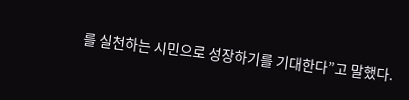를 실천하는 시민으로 성장하기를 기대한다”고 말했다.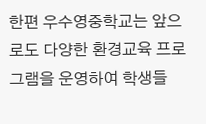한편 우수영중학교는 앞으로도 다양한 환경교육 프로그램을 운영하여 학생들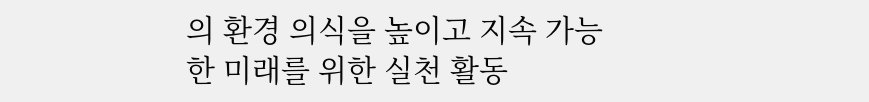의 환경 의식을 높이고 지속 가능한 미래를 위한 실천 활동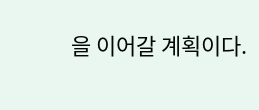을 이어갈 계획이다.